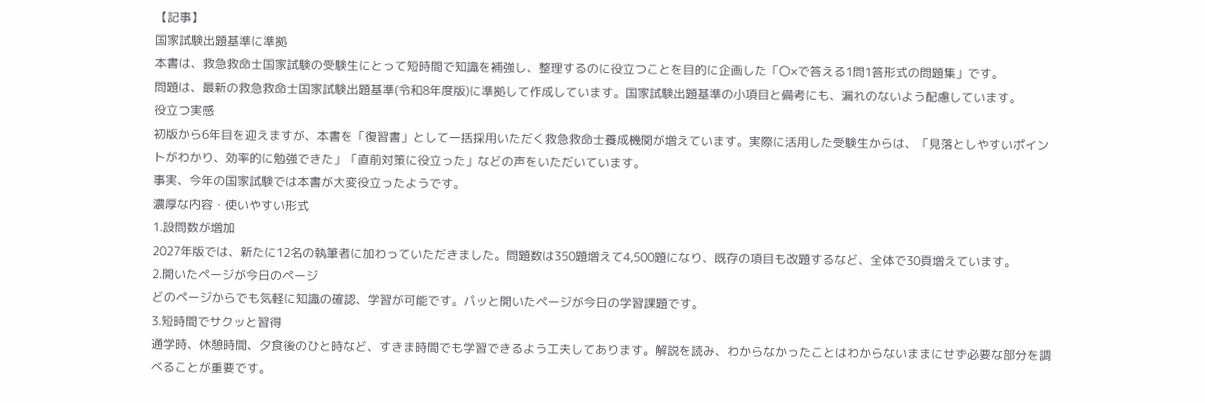【記事】
国家試験出題基準に準拠
本書は、救急救命士国家試験の受験生にとって短時間で知識を補強し、整理するのに役立つことを目的に企画した「〇×で答える1問1答形式の問題集」です。
問題は、最新の救急救命士国家試験出題基準(令和8年度版)に準拠して作成しています。国家試験出題基準の小項目と備考にも、漏れのないよう配慮しています。
役立つ実感
初版から6年目を迎えますが、本書を「復習書」として一括採用いただく救急救命士養成機関が増えています。実際に活用した受験生からは、「見落としやすいポイントがわかり、効率的に勉強できた」「直前対策に役立った」などの声をいただいています。
事実、今年の国家試験では本書が大変役立ったようです。
濃厚な内容・使いやすい形式
1.設問数が増加
2027年版では、新たに12名の執筆者に加わっていただきました。問題数は350題増えて4,500題になり、既存の項目も改題するなど、全体で30頁増えています。
2.開いたページが今日のページ
どのページからでも気軽に知識の確認、学習が可能です。パッと開いたページが今日の学習課題です。
3.短時間でサクッと習得
通学時、休憩時間、夕食後のひと時など、すきま時間でも学習できるよう工夫してあります。解説を読み、わからなかったことはわからないままにせず必要な部分を調べることが重要です。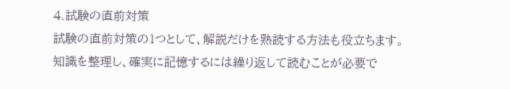4.試験の直前対策
試験の直前対策の1つとして、解説だけを熟読する方法も役立ちます。
知識を整理し、確実に記憶するには繰り返して読むことが必要で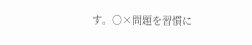す。○×問題を習慣に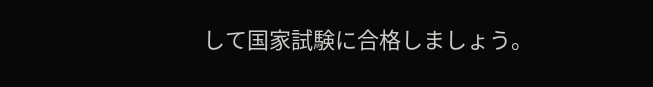して国家試験に合格しましょう。